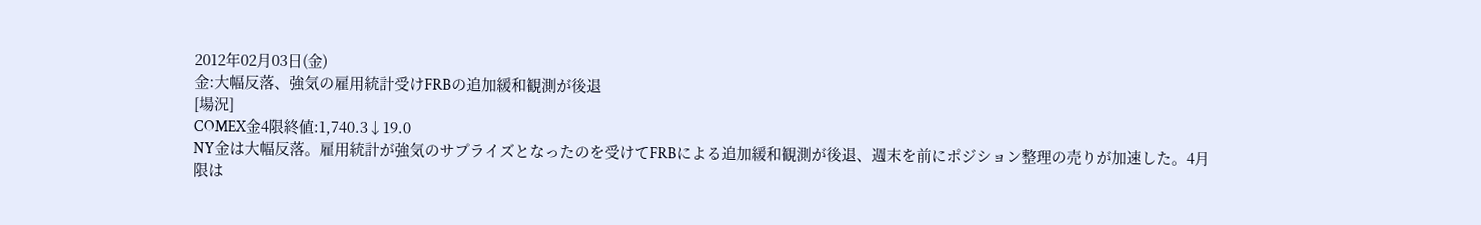2012年02月03日(金)
金:大幅反落、強気の雇用統計受けFRBの追加緩和観測が後退
[場況]
COMEX金4限終値:1,740.3↓19.0
NY金は大幅反落。雇用統計が強気のサプライズとなったのを受けてFRBによる追加緩和観測が後退、週末を前にポジション整理の売りが加速した。4月限は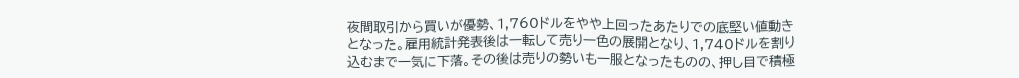夜間取引から買いが優勢、1,760ドルをやや上回ったあたりでの底堅い値動きとなった。雇用統計発表後は一転して売り一色の展開となり、1,740ドルを割り込むまで一気に下落。その後は売りの勢いも一服となったものの、押し目で積極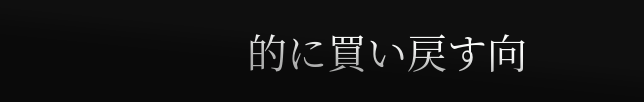的に買い戻す向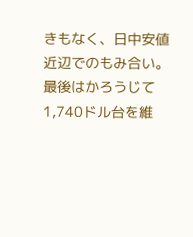きもなく、日中安値近辺でのもみ合い。最後はかろうじて1,740ドル台を維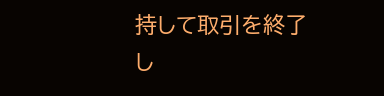持して取引を終了し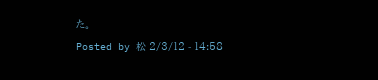た。
Posted by 松 2/3/12 - 14:58